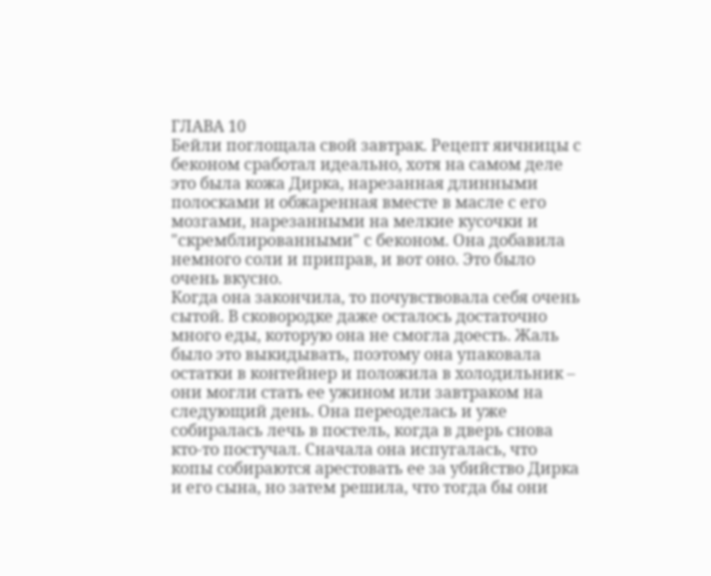ГЛАВА 10
Бейли поглощала свой завтрак. Рецепт яичницы с беконом сработал идеально, хотя на самом деле это была кожа Дирка, нарезанная длинными полосками и обжаренная вместе в масле с его мозгами, нарезанными на мелкие кусочки и "скремблированными" с беконом. Она добавила немного соли и приправ, и вот оно. Это было очень вкусно.
Когда она закончила, то почувствовала себя очень сытой. В сковородке даже осталось достаточно много еды, которую она не смогла доесть. Жаль было это выкидывать, поэтому она упаковала остатки в контейнер и положила в холодильник – они могли стать ее ужином или завтраком на следующий день. Она переоделась и уже собиралась лечь в постель, когда в дверь снова кто-то постучал. Сначала она испугалась, что копы собираются арестовать ее за убийство Дирка и его сына, но затем решила, что тогда бы они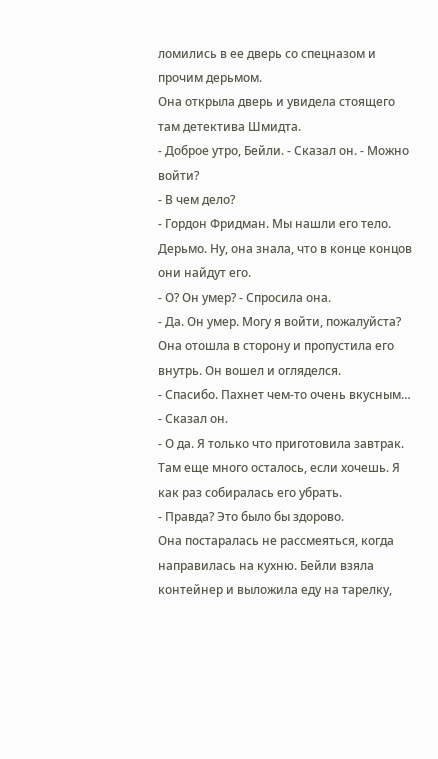ломились в ее дверь со спецназом и прочим дерьмом.
Она открыла дверь и увидела стоящего там детектива Шмидта.
- Доброе утро, Бейли. - Сказал он. - Можно войти?
- В чем дело?
- Гордон Фридман. Мы нашли его тело.
Дерьмо. Ну, она знала, что в конце концов они найдут его.
- О? Он умер? - Спросила она.
- Да. Он умер. Могу я войти, пожалуйста?
Она отошла в сторону и пропустила его внутрь. Он вошел и огляделся.
- Спасибо. Пахнет чем-то очень вкусным… - Сказал он.
- О да. Я только что приготовила завтрак. Там еще много осталось, если хочешь. Я как раз собиралась его убрать.
- Правда? Это было бы здорово.
Она постаралась не рассмеяться, когда направилась на кухню. Бейли взяла контейнер и выложила еду на тарелку,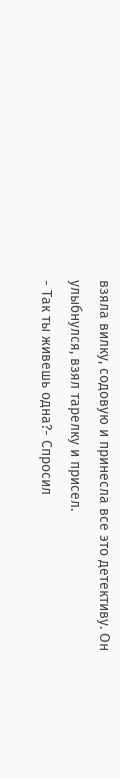взяла вилку, содовую и принесла все это детективу. Он улыбнулся, взял тарелку и присел.
- Так ты живешь одна?- Спросил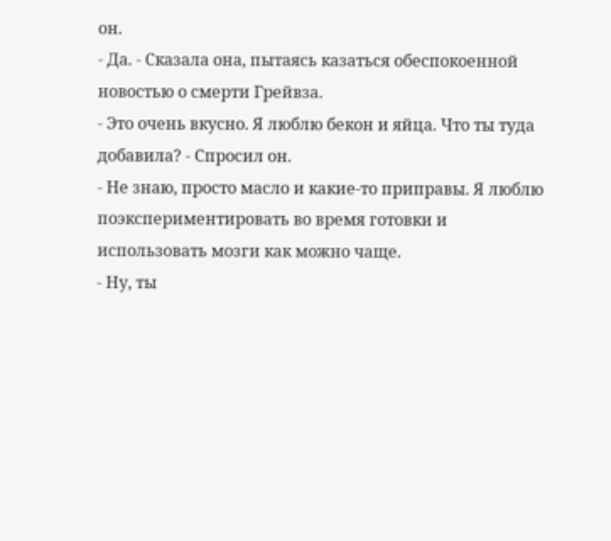он.
- Да. - Сказала она, пытаясь казаться обеспокоенной новостью о смерти Грейвза.
- Это очень вкусно. Я люблю бекон и яйца. Что ты туда добавила? - Спросил он.
- Не знаю, просто масло и какие-то приправы. Я люблю поэкспериментировать во время готовки и использовать мозги как можно чаще.
- Ну, ты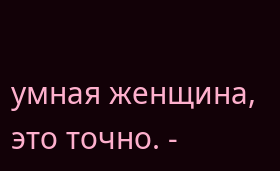умная женщина, это точно. -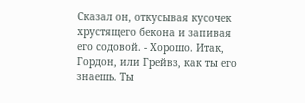Сказал он, откусывая кусочек хрустящего бекона и запивая его содовой. - Хорошо. Итак, Гордон, или Грейвз, как ты его знаешь. Ты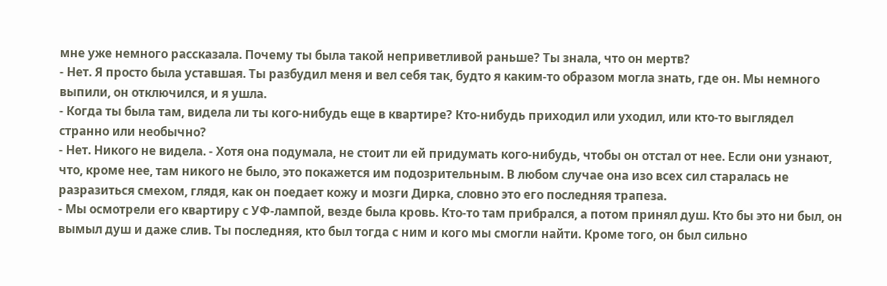мне уже немного рассказала. Почему ты была такой неприветливой раньше? Ты знала, что он мертв?
- Нет. Я просто была уставшая. Ты разбудил меня и вел себя так, будто я каким-то образом могла знать, где он. Мы немного выпили, он отключился, и я ушла.
- Когда ты была там, видела ли ты кого-нибудь еще в квартире? Кто-нибудь приходил или уходил, или кто-то выглядел странно или необычно?
- Нет. Никого не видела. - Хотя она подумала, не стоит ли ей придумать кого-нибудь, чтобы он отстал от нее. Если они узнают, что, кроме нее, там никого не было, это покажется им подозрительным. В любом случае она изо всех сил старалась не разразиться смехом, глядя, как он поедает кожу и мозги Дирка, словно это его последняя трапеза.
- Мы осмотрели его квартиру с УФ-лампой, везде была кровь. Кто-то там прибрался, а потом принял душ. Кто бы это ни был, он вымыл душ и даже слив. Ты последняя, кто был тогда с ним и кого мы смогли найти. Кроме того, он был сильно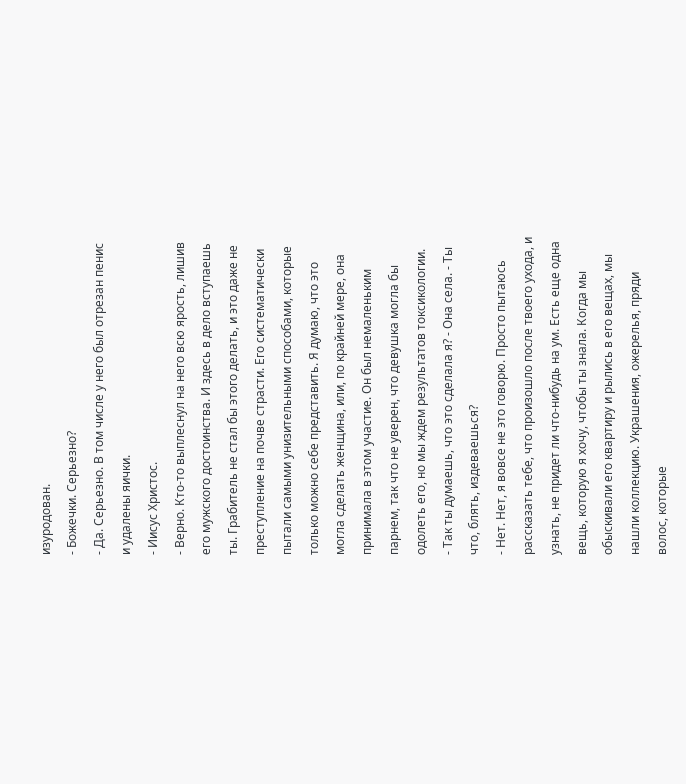изуродован.
- Божечки. Серьезно?
- Да. Серьезно. В том числе у него был отрезан пенис и удалены яички.
- Иисус Христос.
- Верно. Кто-то выплеснул на него всю ярость, лишив его мужского достоинства. И здесь в дело вступаешь ты. Грабитель не стал бы этого делать, и это даже не преступление на почве страсти. Его систематически пытали самыми унизительными способами, которые только можно себе представить. Я думаю, что это могла сделать женщина, или, по крайней мере, она принимала в этом участие. Он был немаленьким парнем, так что не уверен, что девушка могла бы одолеть его, но мы ждем результатов токсикологии.
- Так ты думаешь, что это сделала я? - Она села. - Ты что, блять, издеваешься?
- Нет. Нет, я вовсе не это говорю. Просто пытаюсь рассказать тебе, что произошло после твоего ухода, и узнать, не придет ли что-нибудь на ум. Есть еще одна вещь, которую я хочу, чтобы ты знала. Когда мы обыскивали его квартиру и рылись в его вещах, мы нашли коллекцию. Украшения, ожерелья, пряди волос, которые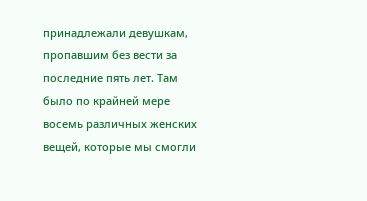принадлежали девушкам, пропавшим без вести за последние пять лет. Там было по крайней мере восемь различных женских вещей, которые мы смогли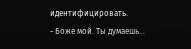идентифицировать.
- Боже мой. Ты думаешь...